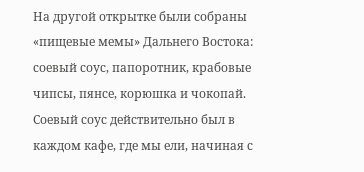На другой открытке были собраны «пищевые мемы» Дальнего Востока: соевый соус, папоротник, крабовые чипсы, пянсе, корюшка и чокопай. Соевый соус действительно был в каждом кафе, где мы ели, начиная с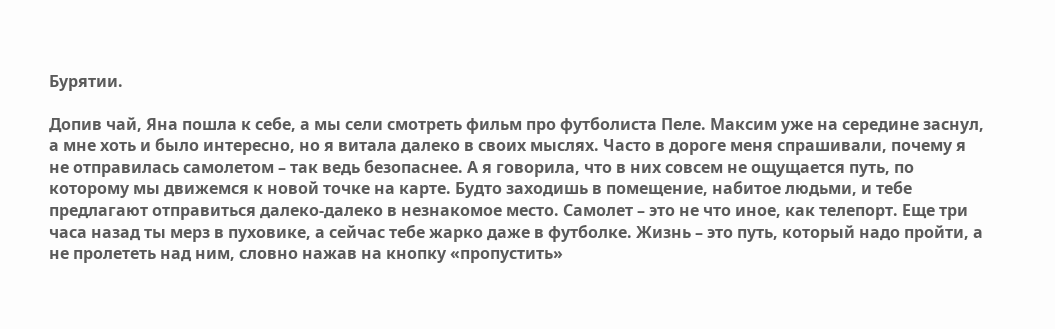Бурятии.

Допив чай, Яна пошла к себе, а мы сели смотреть фильм про футболиста Пеле. Максим уже на середине заснул, а мне хоть и было интересно, но я витала далеко в своих мыслях. Часто в дороге меня спрашивали, почему я не отправилась самолетом – так ведь безопаснее. А я говорила, что в них совсем не ощущается путь, по которому мы движемся к новой точке на карте. Будто заходишь в помещение, набитое людьми, и тебе предлагают отправиться далеко-далеко в незнакомое место. Самолет – это не что иное, как телепорт. Еще три часа назад ты мерз в пуховике, а сейчас тебе жарко даже в футболке. Жизнь – это путь, который надо пройти, а не пролететь над ним, словно нажав на кнопку «пропустить»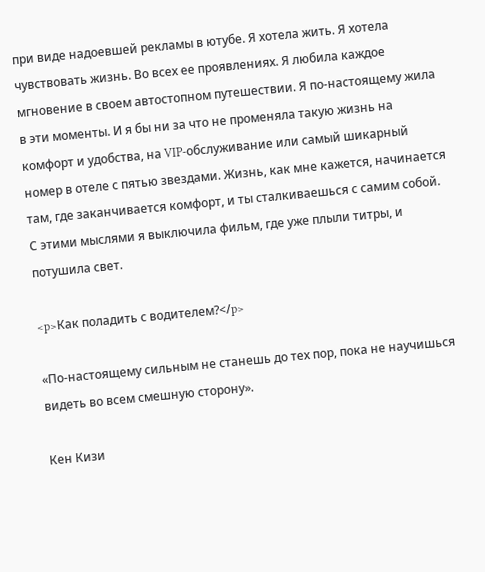при виде надоевшей рекламы в ютубе. Я хотела жить. Я хотела чувствовать жизнь. Во всех ее проявлениях. Я любила каждое мгновение в своем автостопном путешествии. Я по‑настоящему жила в эти моменты. И я бы ни за что не променяла такую жизнь на комфорт и удобства, на VIP-обслуживание или самый шикарный номер в отеле с пятью звездами. Жизнь, как мне кажется, начинается там, где заканчивается комфорт, и ты сталкиваешься с самим собой. С этими мыслями я выключила фильм, где уже плыли титры, и потушила свет.

<p>Как поладить с водителем?</p>

«По-настоящему сильным не станешь до тех пор, пока не научишься видеть во всем смешную сторону».

Кен Кизи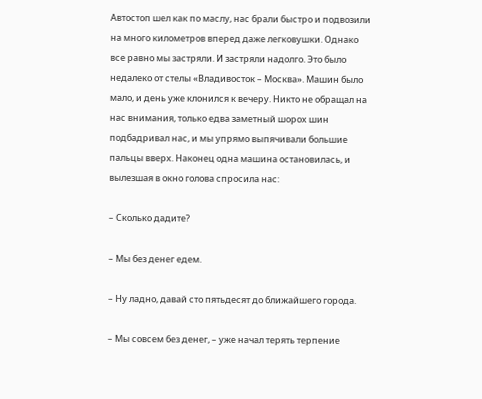Автостоп шел как по маслу, нас брали быстро и подвозили на много километров вперед даже легковушки. Однако все равно мы застряли. И застряли надолго. Это было недалеко от стелы «Владивосток – Москва». Машин было мало, и день уже клонился к вечеру. Никто не обращал на нас внимания, только едва заметный шорох шин подбадривал нас, и мы упрямо выпячивали большие пальцы вверх. Наконец одна машина остановилась, и вылезшая в окно голова спросила нас:

– Сколько дадите?

– Мы без денег едем.

– Ну ладно, давай сто пятьдесят до ближайшего города.

– Мы совсем без денег, – уже начал терять терпение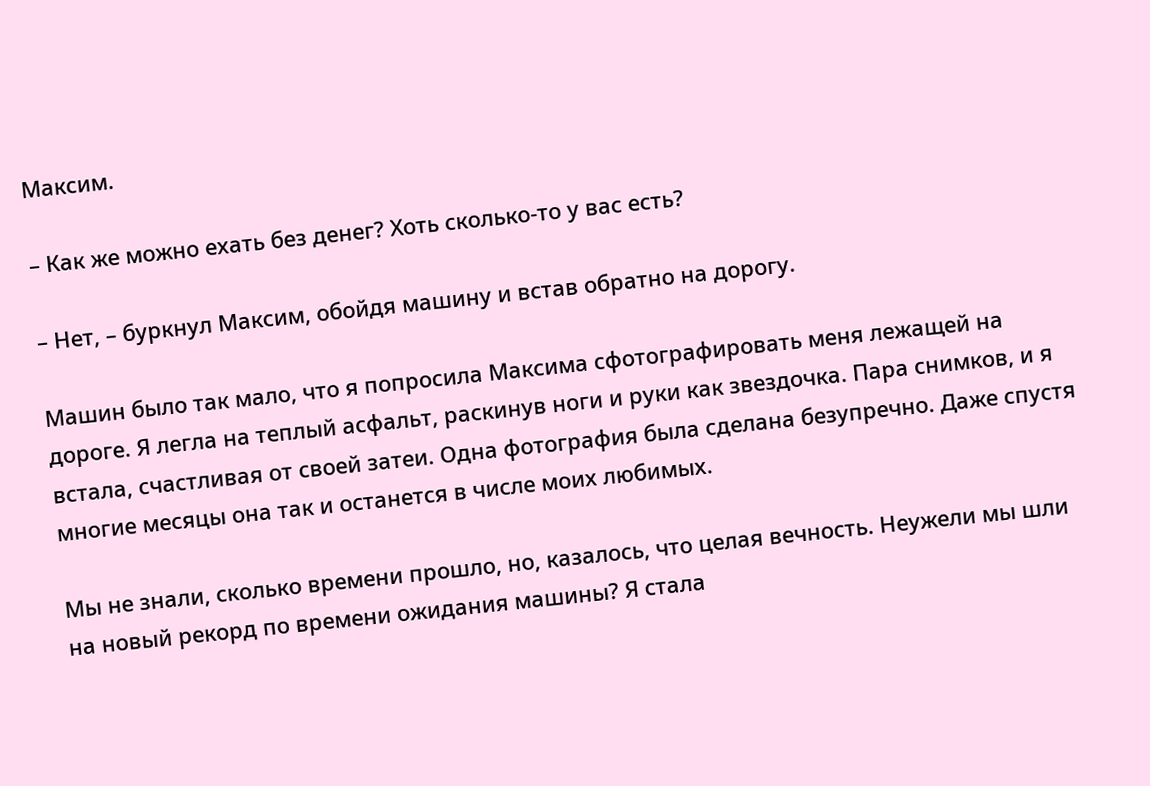Максим.

– Как же можно ехать без денег? Хоть сколько‑то у вас есть?

– Нет, – буркнул Максим, обойдя машину и встав обратно на дорогу.

Машин было так мало, что я попросила Максима сфотографировать меня лежащей на дороге. Я легла на теплый асфальт, раскинув ноги и руки как звездочка. Пара снимков, и я встала, счастливая от своей затеи. Одна фотография была сделана безупречно. Даже спустя многие месяцы она так и останется в числе моих любимых.

Мы не знали, сколько времени прошло, но, казалось, что целая вечность. Неужели мы шли на новый рекорд по времени ожидания машины? Я стала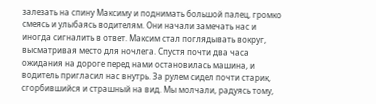залезать на спину Максиму и поднимать большой палец, громко смеясь и улыбаясь водителям. Они начали замечать нас и иногда сигналить в ответ. Максим стал поглядывать вокруг, высматривая место для ночлега. Спустя почти два часа ожидания на дороге перед нами остановилась машина, и водитель пригласил нас внутрь. За рулем сидел почти старик, сгорбившийся и страшный на вид. Мы молчали, радуясь тому,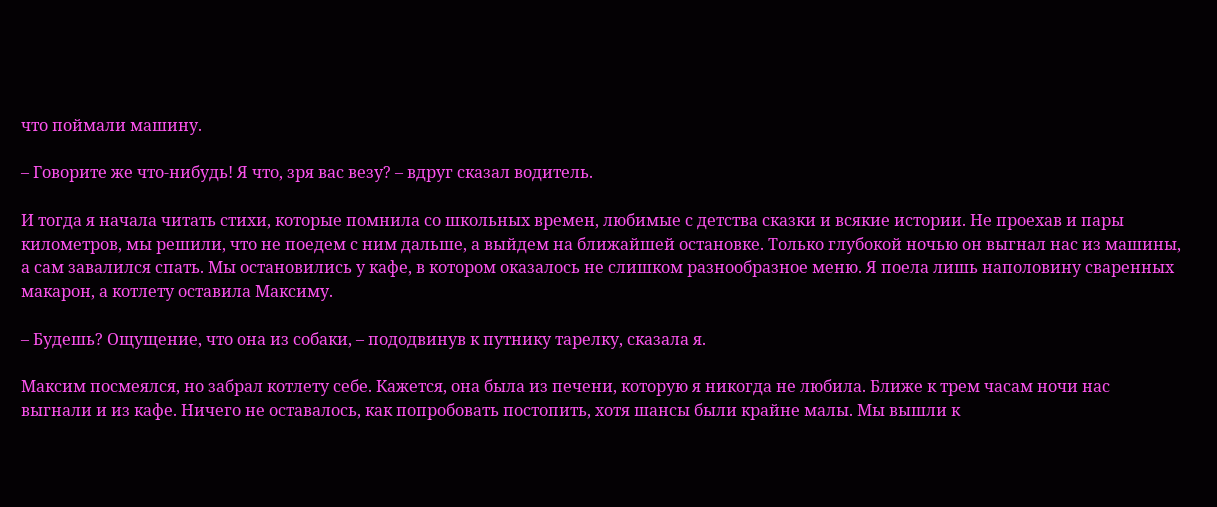что поймали машину.

– Говорите же что‑нибудь! Я что, зря вас везу? – вдруг сказал водитель.

И тогда я начала читать стихи, которые помнила со школьных времен, любимые с детства сказки и всякие истории. Не проехав и пары километров, мы решили, что не поедем с ним дальше, а выйдем на ближайшей остановке. Только глубокой ночью он выгнал нас из машины, а сам завалился спать. Мы остановились у кафе, в котором оказалось не слишком разнообразное меню. Я поела лишь наполовину сваренных макарон, а котлету оставила Максиму.

– Будешь? Ощущение, что она из собаки, – пододвинув к путнику тарелку, сказала я.

Максим посмеялся, но забрал котлету себе. Кажется, она была из печени, которую я никогда не любила. Ближе к трем часам ночи нас выгнали и из кафе. Ничего не оставалось, как попробовать постопить, хотя шансы были крайне малы. Мы вышли к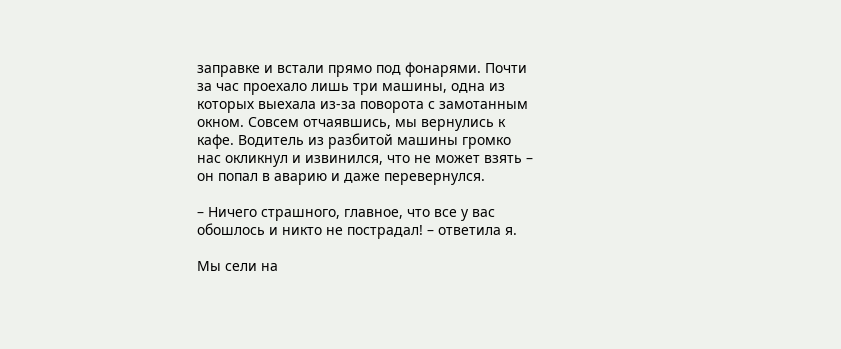заправке и встали прямо под фонарями. Почти за час проехало лишь три машины, одна из которых выехала из‑за поворота с замотанным окном. Совсем отчаявшись, мы вернулись к кафе. Водитель из разбитой машины громко нас окликнул и извинился, что не может взять – он попал в аварию и даже перевернулся.

– Ничего страшного, главное, что все у вас обошлось и никто не пострадал! – ответила я.

Мы сели на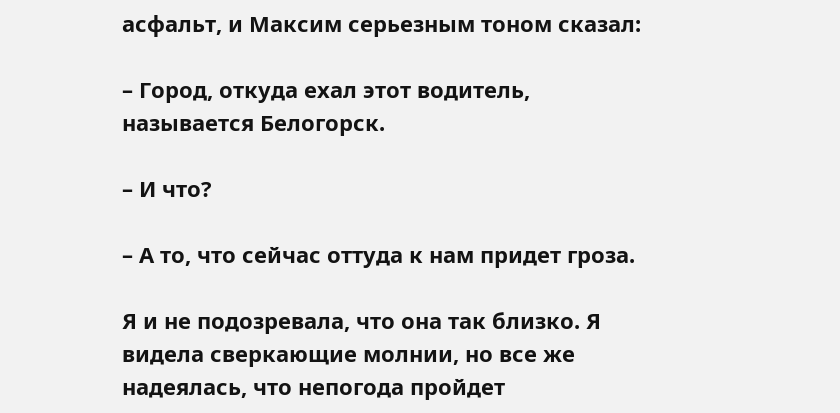асфальт, и Максим серьезным тоном сказал:

– Город, откуда ехал этот водитель, называется Белогорск.

– И что?

– А то, что сейчас оттуда к нам придет гроза.

Я и не подозревала, что она так близко. Я видела сверкающие молнии, но все же надеялась, что непогода пройдет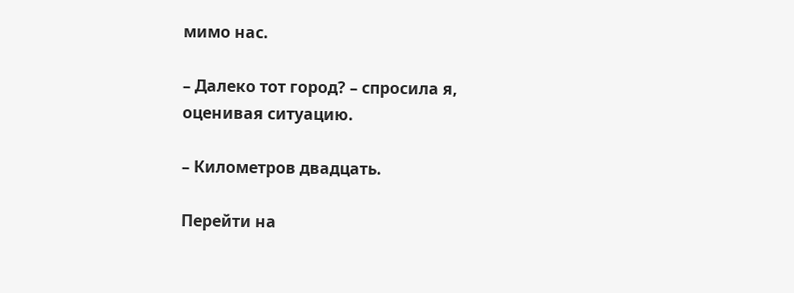мимо нас.

– Далеко тот город? – спросила я, оценивая ситуацию.

– Километров двадцать.

Перейти на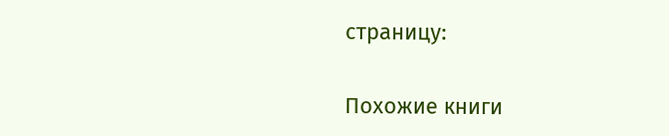страницу:

Похожие книги